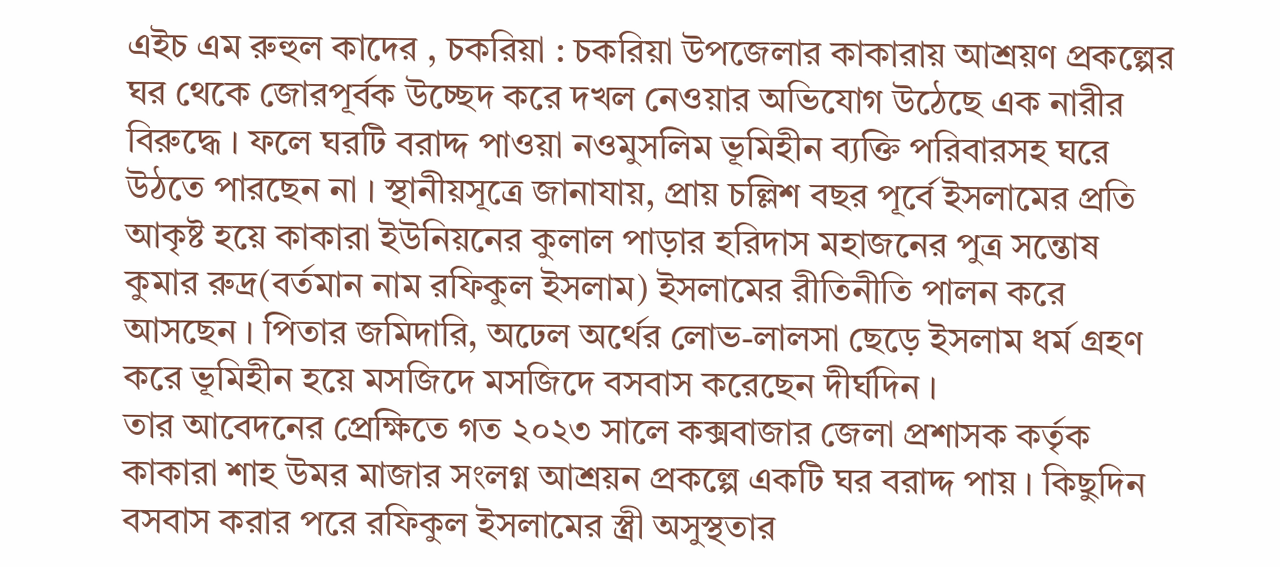এইচ এম রুহুল কাদের , চকরিয়া : চকরিয়া উপজেলার কাকারায় আশ্রয়ণ প্রকল্পের ঘর থেকে জোরপূর্বক উচ্ছেদ করে দখল নেওয়ার অভিযোগ উঠেছে এক নারীর বিরুদ্ধে । ফলে ঘরটি বরাদ্দ পাওয়া নওমুসলিম ভূমিহীন ব্যক্তি পরিবারসহ ঘরে উঠতে পারছেন না । স্থানীয়সূত্রে জানাযায়, প্রায় চল্লিশ বছর পূর্বে ইসলামের প্রতি আকৃষ্ট হয়ে কাকারা ইউনিয়নের কুলাল পাড়ার হরিদাস মহাজনের পুত্র সন্তোষ কুমার রুদ্র(বর্তমান নাম রফিকুল ইসলাম) ইসলামের রীতিনীতি পালন করে আসছেন । পিতার জমিদারি, অঢেল অর্থের লোভ-লালসা ছেড়ে ইসলাম ধর্ম গ্রহণ করে ভূমিহীন হয়ে মসজিদে মসজিদে বসবাস করেছেন দীর্ঘদিন ।
তার আবেদনের প্রেক্ষিতে গত ২০২৩ সালে কক্সবাজার জেলা প্রশাসক কর্তৃক কাকারা শাহ উমর মাজার সংলগ্ন আশ্রয়ন প্রকল্পে একটি ঘর বরাদ্দ পায় । কিছুদিন বসবাস করার পরে রফিকুল ইসলামের স্ত্রী অসুস্থতার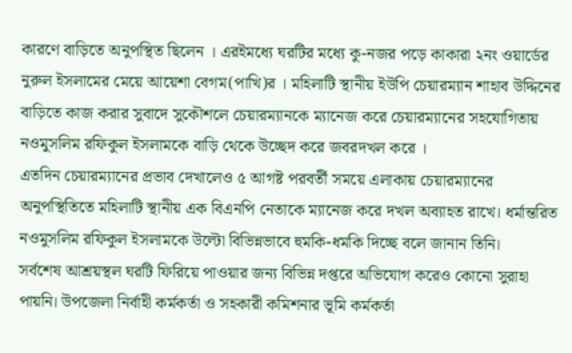কারণে বাড়িতে অনুপস্থিত ছিলেন । এরইমধ্যে ঘরটির মধ্যে কু-নজর পড়ে কাকারা ২নং ওয়ার্ডের নুরুল ইসলামের মেয়ে আয়েশা বেগম(পাখি)র । মহিলাটি স্থানীয় ইউপি চেয়ারম্যান শাহাব উদ্দিনের বাড়িতে কাজ করার সুবাদে সুকৌশলে চেয়ারম্যানকে ম্যানেজ করে চেয়ারম্যানের সহযোগিতায় নওমুসলিম রফিকুল ইসলামকে বাড়ি থেকে উচ্ছেদ করে জবরদখল করে ।
এতদিন চেয়ারম্যানের প্রভাব দেখালেও ৫ আগষ্ট পরবর্তী সময়ে এলাকায় চেয়ারম্যানের অনুপস্থিতিতে মহিলাটি স্থানীয় এক বিএনপি নেতাকে ম্যানেজ করে দখল অব্যাহত রাখে। ধর্মান্তরিত নওমুসলিম রফিকুল ইসলামকে উল্টো বিভিন্নভাবে হুমকি-ধমকি দিচ্ছে বলে জানান তিনি।
সর্বশেষ আশ্রয়স্থল ঘরটি ফিরিয়ে পাওয়ার জন্য বিভিন্ন দপ্তরে অভিযোগ করেও কোনো সুরাহা পায়নি। উপজেলা নির্বাহী কর্মকর্তা ও সহকারী কমিশনার ভূমি কর্মকর্তা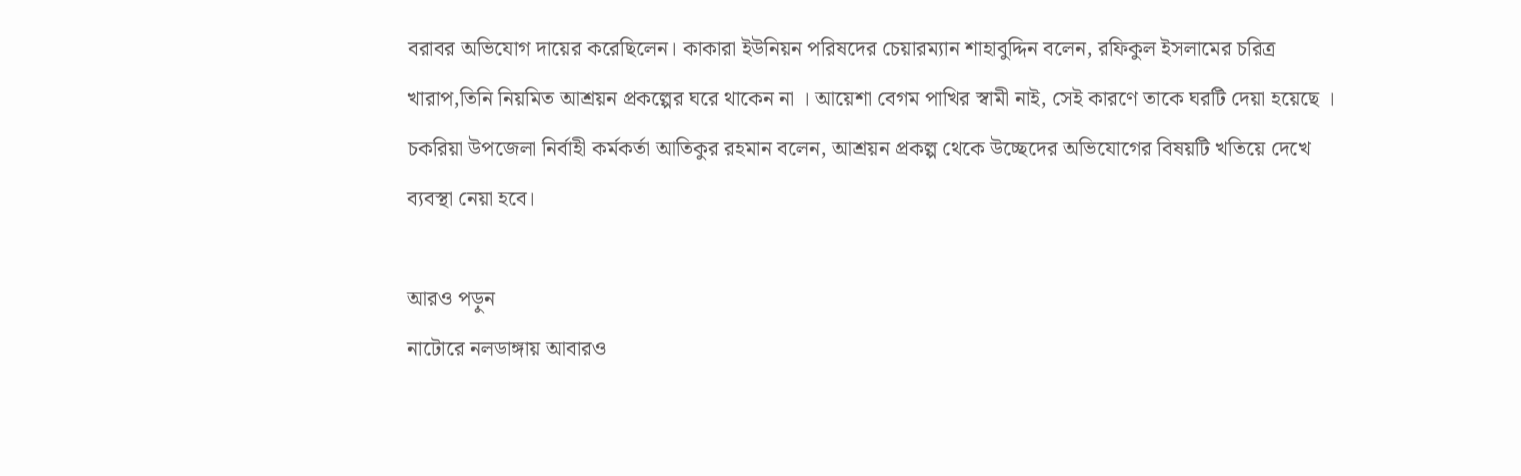বরাবর অভিযোগ দায়ের করেছিলেন। কাকারা ইউনিয়ন পরিষদের চেয়ারম্যান শাহাবুদ্দিন বলেন, রফিকুল ইসলামের চরিত্র খারাপ,তিনি নিয়মিত আশ্রয়ন প্রকল্পের ঘরে থাকেন না । আয়েশা বেগম পাখির স্বামী নাই, সেই কারণে তাকে ঘরটি দেয়া হয়েছে । চকরিয়া উপজেলা নির্বাহী কর্মকর্তা আতিকুর রহমান বলেন, আশ্রয়ন প্রকল্প থেকে উচ্ছেদের অভিযোগের বিষয়টি খতিয়ে দেখে ব্যবস্থা নেয়া হবে।

আরও পড়ুন
নাটোরে নলডাঙ্গায় আবারও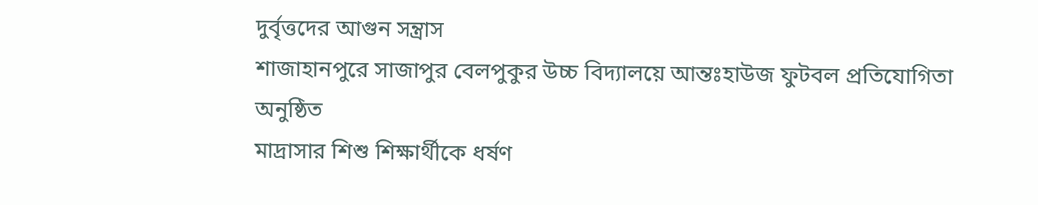দুর্বৃত্তদের আগুন সন্ত্রাস
শাজাহানপুরে সাজাপুর বেলপুকুর উচ্চ বিদ্যালয়ে আন্তঃহাউজ ফুটবল প্রতিযোগিতা অনুষ্ঠিত
মাদ্রাসার শিশু শিক্ষার্থীকে ধর্ষণ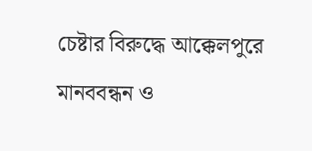চেষ্টার বিরুদ্ধে আক্কেলপুরে মানববন্ধন ও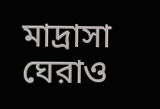মাদ্রাসা ঘেরাও